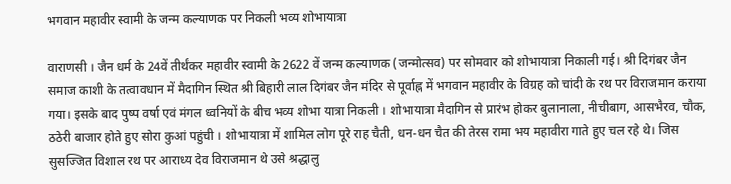भगवान महावीर स्वामी के जन्म कल्याणक पर निकली भव्य शोभायात्रा

वाराणसी । जैन धर्म के 24वें तीर्थंकर महावीर स्वामी के 2622 वें जन्म कल्याणक (जन्मोत्सव) पर सोमवार को शोभायात्रा निकाली गई। श्री दिगंबर जैन समाज काशी के तत्वावधान में मैदागिन स्थित श्री बिहारी लाल दिगंबर जैन मंदिर से पूर्वाह्न में भगवान महावीर के विग्रह को चांदी के रथ पर विराजमान कराया गया। इसके बाद पुष्प वर्षा एवं मंगल ध्वनियों के बीच भव्य शोभा यात्रा निकली । शोभायात्रा मैदागिन से प्रारंभ होकर बुलानाला, नीचीबाग, आसभैरव, चौक, ठठेरी बाजार होते हुए सोरा कुआं पहुंची । शोभायात्रा में शामिल लोग पूरे राह चैती, धन-धन चैत की तेरस रामा भय महावीरा गाते हुए चल रहे थे। जिस सुसज्जित विशाल रथ पर आराध्य देव विराजमान थे उसे श्रद्धालु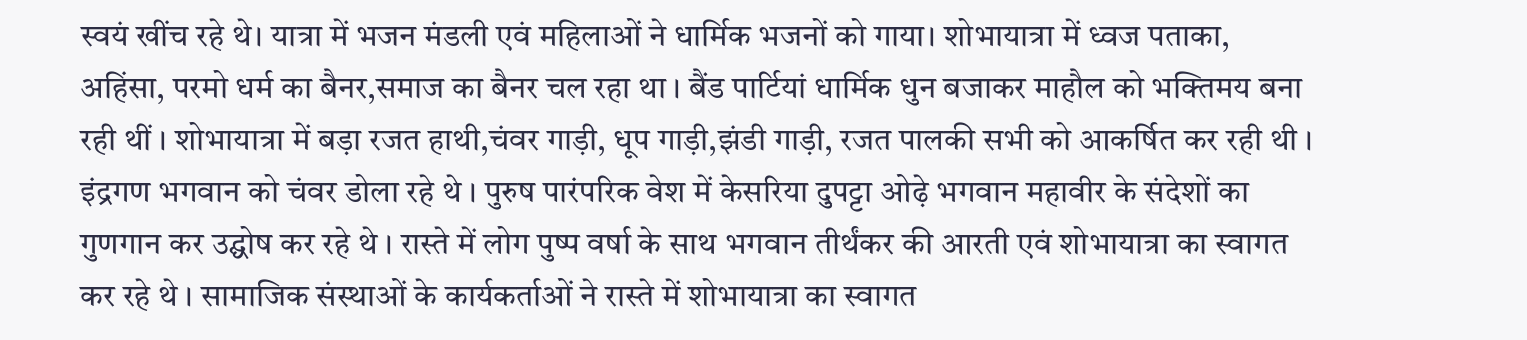स्वयं खींच रहे थे। यात्रा में भजन मंडली एवं महिलाओं ने धार्मिक भजनों को गाया। शोभायात्रा में ध्वज पताका, अहिंसा, परमो धर्म का बैनर,समाज का बैनर चल रहा था । बैंड पार्टियां धार्मिक धुन बजाकर माहौल को भक्तिमय बना रही थीं । शोभायात्रा में बड़ा रजत हाथी,चंवर गाड़ी, धूप गाड़ी,झंडी गाड़ी, रजत पालकी सभी को आकर्षित कर रही थी ।
इंद्रगण भगवान को चंवर डोला रहे थे । पुरुष पारंपरिक वेश में केसरिया दुपट्टा ओढ़े भगवान महावीर के संदेशों का गुणगान कर उद्घोष कर रहे थे । रास्ते में लोग पुष्प वर्षा के साथ भगवान तीर्थंकर की आरती एवं शोभायात्रा का स्वागत कर रहे थे । सामाजिक संस्थाओं के कार्यकर्ताओं ने रास्ते में शोभायात्रा का स्वागत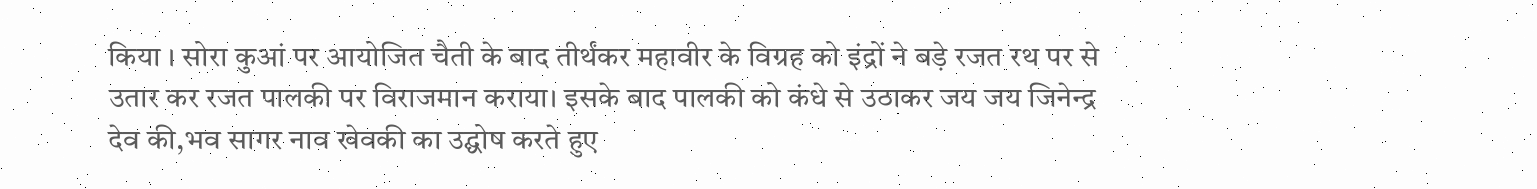किया । सोरा कुआं पर आयोजित चैती के बाद तीर्थंकर महावीर के विग्रह को इंद्रों ने बड़े रजत रथ पर से उतार कर रजत पालकी पर विराजमान कराया। इसके बाद पालकी को कंधे से उठाकर जय जय जिनेन्द्र देव की,भव सागर नाव खेवकी का उद्घोष करते हुए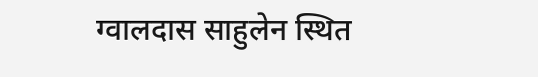ग्वालदास साहुलेन स्थित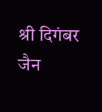श्री दिगंबर जैन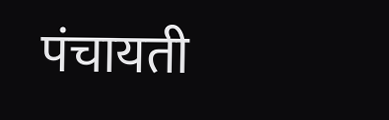पंचायती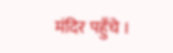मंदिर पहुँचे ।